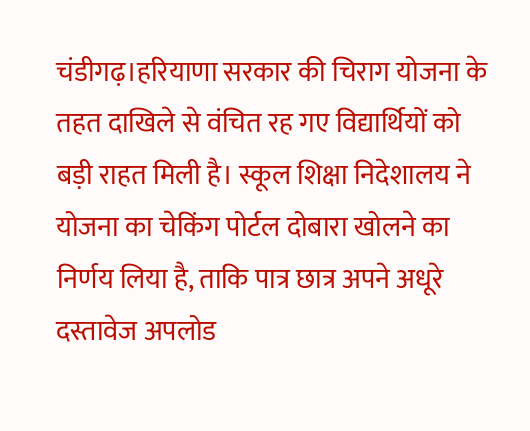चंडीगढ़।हरियाणा सरकार की चिराग योजना के तहत दाखिले से वंचित रह गए विद्यार्थियों को बड़ी राहत मिली है। स्कूल शिक्षा निदेशालय ने योजना का चेकिंग पोर्टल दोबारा खोलने का निर्णय लिया है, ताकि पात्र छात्र अपने अधूरे दस्तावेज अपलोड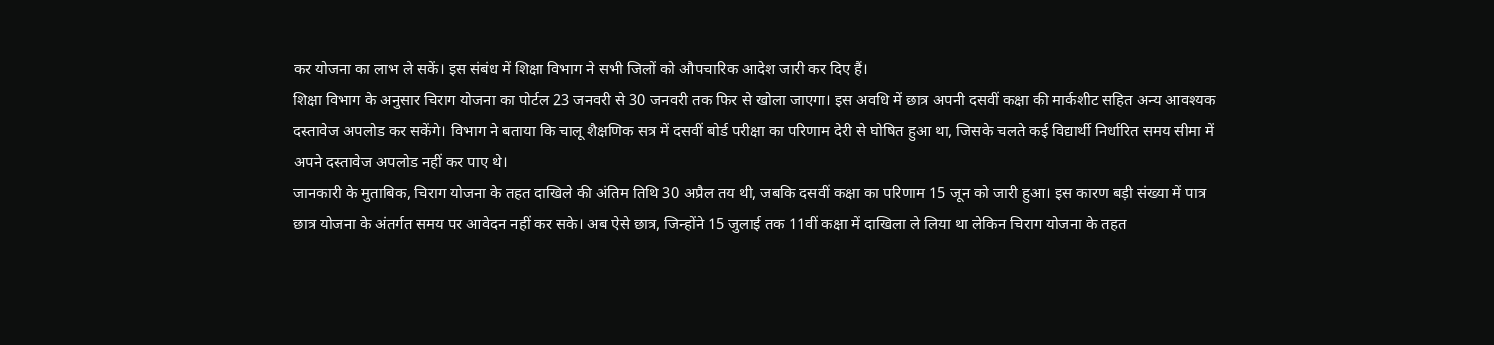कर योजना का लाभ ले सकें। इस संबंध में शिक्षा विभाग ने सभी जिलों को औपचारिक आदेश जारी कर दिए हैं।
शिक्षा विभाग के अनुसार चिराग योजना का पोर्टल 23 जनवरी से 30 जनवरी तक फिर से खोला जाएगा। इस अवधि में छात्र अपनी दसवीं कक्षा की मार्कशीट सहित अन्य आवश्यक दस्तावेज अपलोड कर सकेंगे। विभाग ने बताया कि चालू शैक्षणिक सत्र में दसवीं बोर्ड परीक्षा का परिणाम देरी से घोषित हुआ था, जिसके चलते कई विद्यार्थी निर्धारित समय सीमा में अपने दस्तावेज अपलोड नहीं कर पाए थे।
जानकारी के मुताबिक, चिराग योजना के तहत दाखिले की अंतिम तिथि 30 अप्रैल तय थी, जबकि दसवीं कक्षा का परिणाम 15 जून को जारी हुआ। इस कारण बड़ी संख्या में पात्र छात्र योजना के अंतर्गत समय पर आवेदन नहीं कर सके। अब ऐसे छात्र, जिन्होंने 15 जुलाई तक 11वीं कक्षा में दाखिला ले लिया था लेकिन चिराग योजना के तहत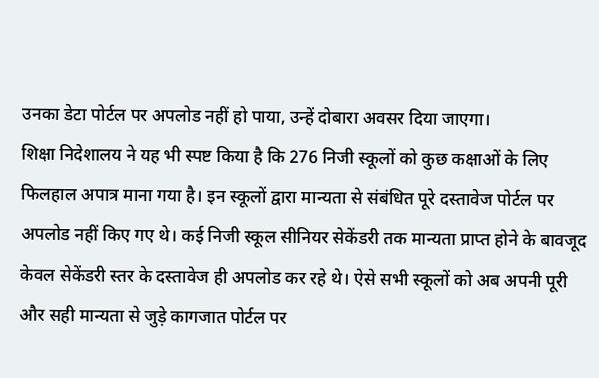उनका डेटा पोर्टल पर अपलोड नहीं हो पाया, उन्हें दोबारा अवसर दिया जाएगा।
शिक्षा निदेशालय ने यह भी स्पष्ट किया है कि 276 निजी स्कूलों को कुछ कक्षाओं के लिए फिलहाल अपात्र माना गया है। इन स्कूलों द्वारा मान्यता से संबंधित पूरे दस्तावेज पोर्टल पर अपलोड नहीं किए गए थे। कई निजी स्कूल सीनियर सेकेंडरी तक मान्यता प्राप्त होने के बावजूद केवल सेकेंडरी स्तर के दस्तावेज ही अपलोड कर रहे थे। ऐसे सभी स्कूलों को अब अपनी पूरी और सही मान्यता से जुड़े कागजात पोर्टल पर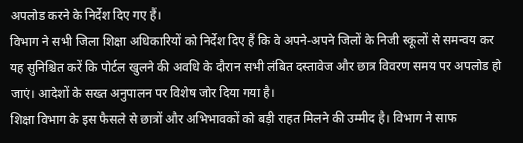अपलोड करने के निर्देश दिए गए हैं।
विभाग ने सभी जिला शिक्षा अधिकारियों को निर्देश दिए हैं कि वे अपने-अपने जिलों के निजी स्कूलों से समन्वय कर यह सुनिश्चित करें कि पोर्टल खुलने की अवधि के दौरान सभी लंबित दस्तावेज और छात्र विवरण समय पर अपलोड हो जाएं। आदेशों के सख्त अनुपालन पर विशेष जोर दिया गया है।
शिक्षा विभाग के इस फैसले से छात्रों और अभिभावकों को बड़ी राहत मिलने की उम्मीद है। विभाग ने साफ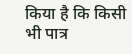किया है कि किसी भी पात्र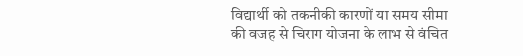विद्यार्थी को तकनीकी कारणों या समय सीमा की वजह से चिराग योजना के लाभ से वंचित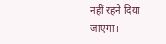नहीं रहने दिया जाएगा।